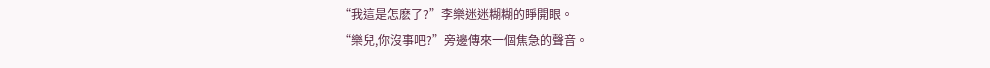“我這是怎麽了?”李樂迷迷糊糊的睜開眼。
“樂兒,你沒事吧?”旁邊傳來一個焦急的聲音。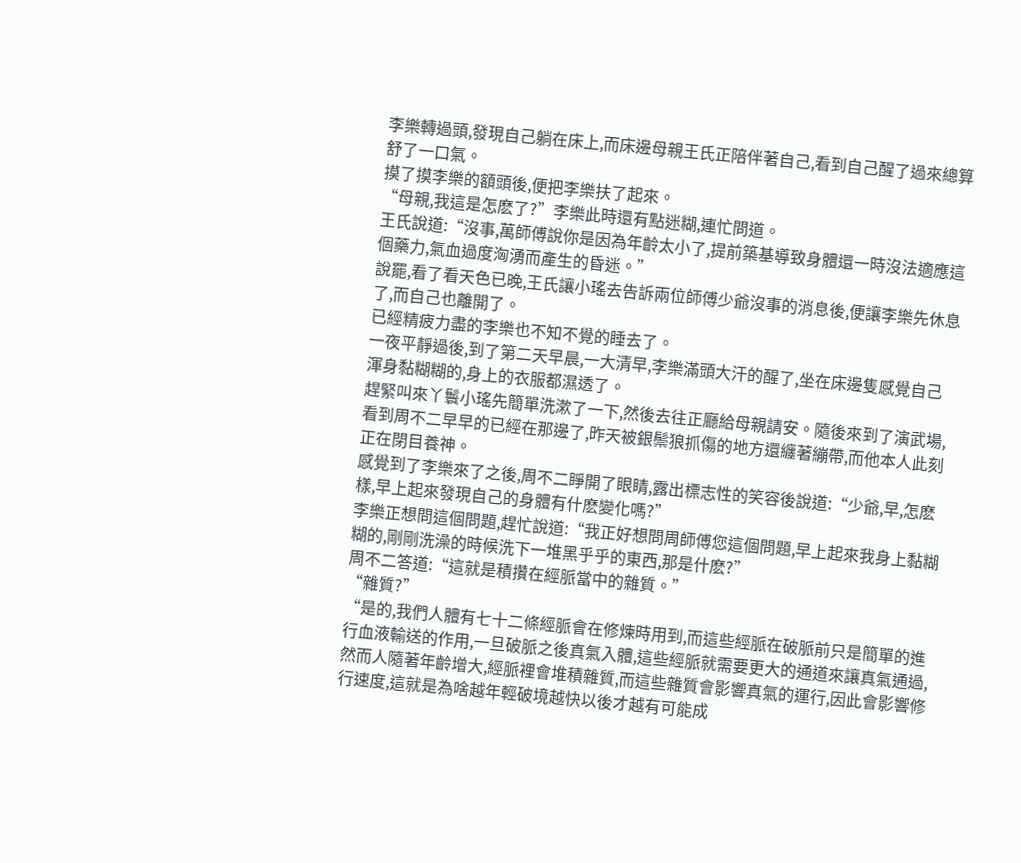李樂轉過頭,發現自己躺在床上,而床邊母親王氏正陪伴著自己,看到自己醒了過來總算舒了一口氣。
摸了摸李樂的額頭後,便把李樂扶了起來。
“母親,我這是怎麽了?”李樂此時還有點迷糊,連忙問道。
王氏說道:“沒事,萬師傅說你是因為年齡太小了,提前築基導致身體還一時沒法適應這個藥力,氣血過度洶湧而產生的昏迷。”
說罷,看了看天色已晚,王氏讓小瑤去告訴兩位師傅少爺沒事的消息後,便讓李樂先休息了,而自己也離開了。
已經精疲力盡的李樂也不知不覺的睡去了。
一夜平靜過後,到了第二天早晨,一大清早,李樂滿頭大汗的醒了,坐在床邊隻感覺自己渾身黏糊糊的,身上的衣服都濕透了。
趕緊叫來丫鬟小瑤先簡單洗漱了一下,然後去往正廳給母親請安。隨後來到了演武場,看到周不二早早的已經在那邊了,昨天被銀鬃狼抓傷的地方還纏著繃帶,而他本人此刻正在閉目養神。
感覺到了李樂來了之後,周不二睜開了眼睛,露出標志性的笑容後說道:“少爺,早,怎麽樣,早上起來發現自己的身體有什麽變化嗎?”
李樂正想問這個問題,趕忙說道:“我正好想問周師傅您這個問題,早上起來我身上黏糊糊的,剛剛洗澡的時候洗下一堆黑乎乎的東西,那是什麽?”
周不二答道:“這就是積攢在經脈當中的雜質。”
“雜質?”
“是的,我們人體有七十二條經脈會在修煉時用到,而這些經脈在破脈前只是簡單的進行血液輸送的作用,一旦破脈之後真氣入體,這些經脈就需要更大的通道來讓真氣通過,然而人隨著年齡增大,經脈裡會堆積雜質,而這些雜質會影響真氣的運行,因此會影響修行速度,這就是為啥越年輕破境越快以後才越有可能成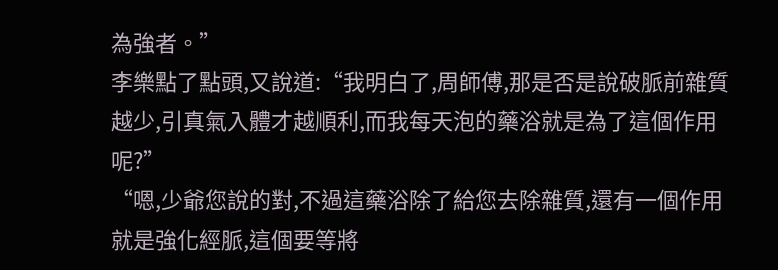為強者。”
李樂點了點頭,又說道:“我明白了,周師傅,那是否是說破脈前雜質越少,引真氣入體才越順利,而我每天泡的藥浴就是為了這個作用呢?”
“嗯,少爺您說的對,不過這藥浴除了給您去除雜質,還有一個作用就是強化經脈,這個要等將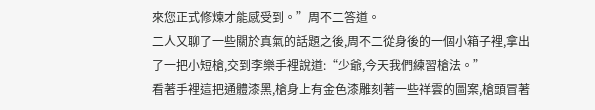來您正式修煉才能感受到。”周不二答道。
二人又聊了一些關於真氣的話題之後,周不二從身後的一個小箱子裡,拿出了一把小短槍,交到李樂手裡說道:“少爺,今天我們練習槍法。”
看著手裡這把通體漆黑,槍身上有金色漆雕刻著一些祥雲的圖案,槍頭冒著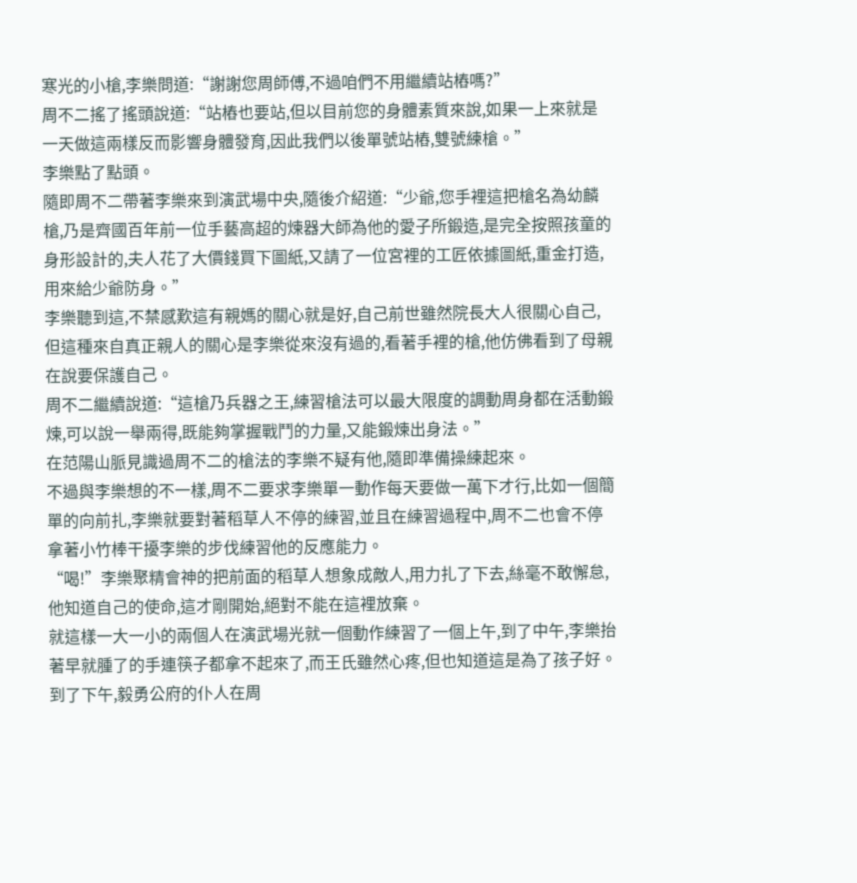寒光的小槍,李樂問道:“謝謝您周師傅,不過咱們不用繼續站樁嗎?”
周不二搖了搖頭說道:“站樁也要站,但以目前您的身體素質來說,如果一上來就是一天做這兩樣反而影響身體發育,因此我們以後單號站樁,雙號練槍。”
李樂點了點頭。
隨即周不二帶著李樂來到演武場中央,隨後介紹道:“少爺,您手裡這把槍名為幼麟槍,乃是齊國百年前一位手藝高超的煉器大師為他的愛子所鍛造,是完全按照孩童的身形設計的,夫人花了大價錢買下圖紙,又請了一位宮裡的工匠依據圖紙,重金打造,用來給少爺防身。”
李樂聽到這,不禁感歎這有親媽的關心就是好,自己前世雖然院長大人很關心自己,但這種來自真正親人的關心是李樂從來沒有過的,看著手裡的槍,他仿佛看到了母親在說要保護自己。
周不二繼續說道:“這槍乃兵器之王,練習槍法可以最大限度的調動周身都在活動鍛煉,可以說一舉兩得,既能夠掌握戰鬥的力量,又能鍛煉出身法。”
在范陽山脈見識過周不二的槍法的李樂不疑有他,隨即準備操練起來。
不過與李樂想的不一樣,周不二要求李樂單一動作每天要做一萬下才行,比如一個簡單的向前扎,李樂就要對著稻草人不停的練習,並且在練習過程中,周不二也會不停拿著小竹棒干擾李樂的步伐練習他的反應能力。
“喝!”李樂聚精會神的把前面的稻草人想象成敵人,用力扎了下去,絲毫不敢懈怠,他知道自己的使命,這才剛開始,絕對不能在這裡放棄。
就這樣一大一小的兩個人在演武場光就一個動作練習了一個上午,到了中午,李樂抬著早就腫了的手連筷子都拿不起來了,而王氏雖然心疼,但也知道這是為了孩子好。
到了下午,毅勇公府的仆人在周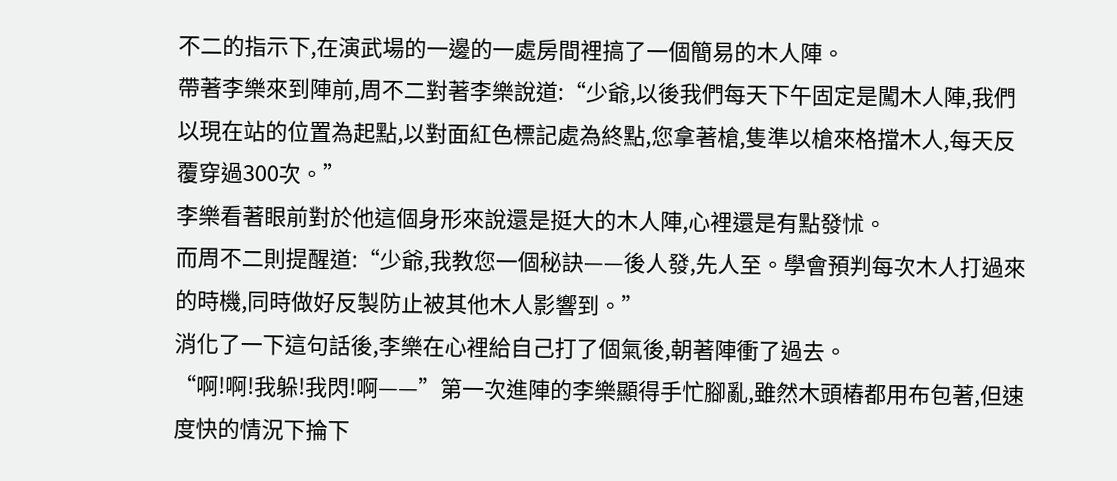不二的指示下,在演武場的一邊的一處房間裡搞了一個簡易的木人陣。
帶著李樂來到陣前,周不二對著李樂說道:“少爺,以後我們每天下午固定是闖木人陣,我們以現在站的位置為起點,以對面紅色標記處為終點,您拿著槍,隻準以槍來格擋木人,每天反覆穿過300次。”
李樂看著眼前對於他這個身形來說還是挺大的木人陣,心裡還是有點發怵。
而周不二則提醒道:“少爺,我教您一個秘訣——後人發,先人至。學會預判每次木人打過來的時機,同時做好反製防止被其他木人影響到。”
消化了一下這句話後,李樂在心裡給自己打了個氣後,朝著陣衝了過去。
“啊!啊!我躲!我閃!啊——”第一次進陣的李樂顯得手忙腳亂,雖然木頭樁都用布包著,但速度快的情況下掄下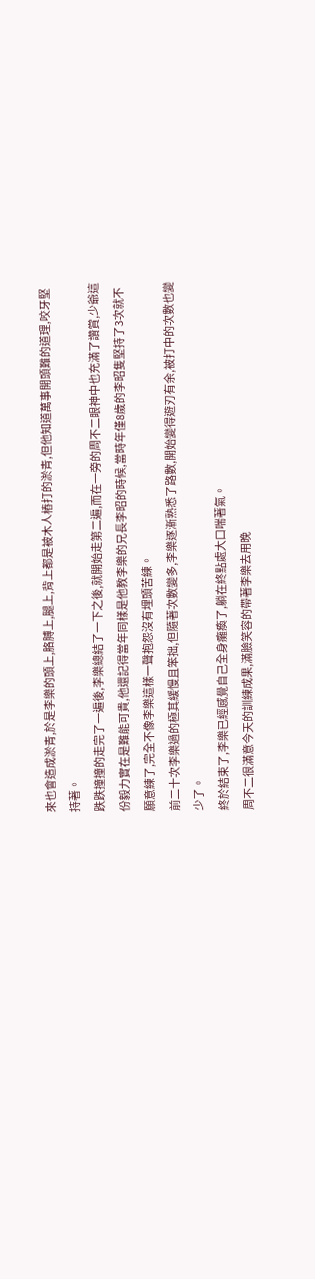來也會造成淤青,於是李樂的頭上,胳膊上,腿上,背上都是被木人樁打的淤青,但他知道萬事開頭難的道理,咬牙堅持著。
跌跌撞撞的走完了一遍後,李樂總結了一下之後,就開始走第二遍,而在一旁的周不二眼神中也充滿了讚賞,少爺這份毅力實在是難能可貴,他還記得當年同樣是他教李樂的兄長李昭的時候,當時年僅8歲的李昭隻堅持了3次就不願意練了,完全不像李樂這樣一聲抱怨沒有埋頭苦練。
前二十次李樂過的極其緩慢且笨拙,但隨著次數變多,李樂逐漸熟悉了路數,開始變得遊刃有余,被打中的次數也變少了。
終於結束了,李樂已經感覺自己全身癱瘓了,躺在終點處大口喘著氣。
周不二很滿意今天的訓練成果,滿臉笑容的帶著李樂去用晚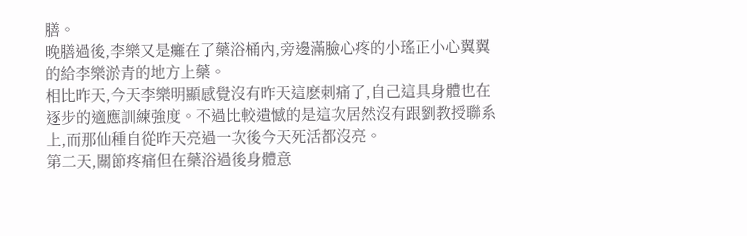膳。
晚膳過後,李樂又是癱在了藥浴桶內,旁邊滿臉心疼的小瑤正小心翼翼的給李樂淤青的地方上藥。
相比昨天,今天李樂明顯感覺沒有昨天這麽刺痛了,自己這具身體也在逐步的適應訓練強度。不過比較遺憾的是這次居然沒有跟劉教授聯系上,而那仙種自從昨天亮過一次後今天死活都沒亮。
第二天,關節疼痛但在藥浴過後身體意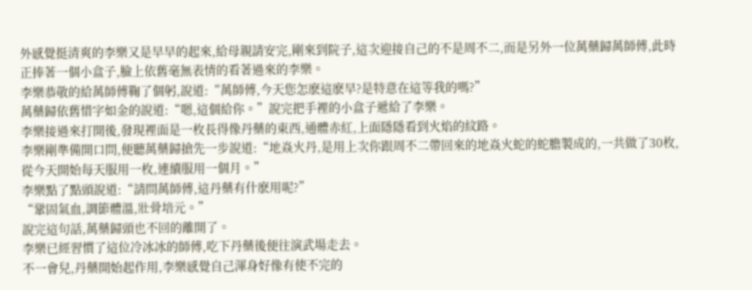外感覺挺清爽的李樂又是早早的起來,給母親請安完,剛來到院子,這次迎接自己的不是周不二,而是另外一位萬藥歸萬師傅,此時正捧著一個小盒子,臉上依舊毫無表情的看著過來的李樂。
李樂恭敬的給萬師傅鞠了個躬,說道:“萬師傅,今天您怎麽這麽早?是特意在這等我的嗎?”
萬藥歸依舊惜字如金的說道:“嗯,這個給你。”說完把手裡的小盒子遞給了李樂。
李樂接過來打開後,發現裡面是一枚長得像丹藥的東西,通體赤紅,上面隱隱看到火焰的紋路。
李樂剛準備開口問,便聽萬藥歸搶先一步說道:“地焱火丹,是用上次你跟周不二帶回來的地焱火蛇的蛇膽製成的,一共做了30枚,從今天開始每天服用一枚,連續服用一個月。”
李樂點了點頭說道:“請問萬師傅,這丹藥有什麽用呢?”
“鞏固氣血,調節體溫,壯骨培元。”
說完這句話,萬藥歸頭也不回的離開了。
李樂已經習慣了這位冷冰冰的師傅,吃下丹藥後便往演武場走去。
不一會兒,丹藥開始起作用,李樂感覺自己渾身好像有使不完的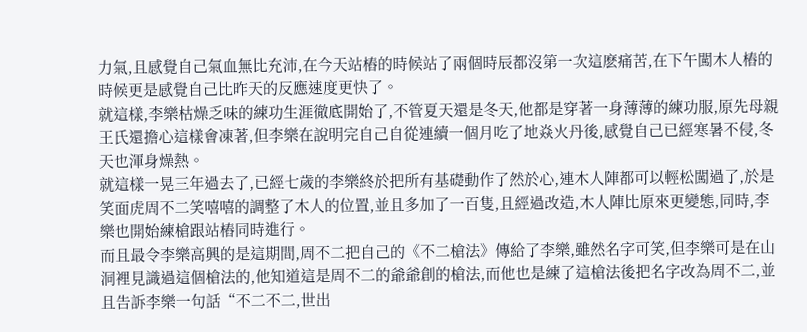力氣,且感覺自己氣血無比充沛,在今天站樁的時候站了兩個時辰都沒第一次這麽痛苦,在下午闖木人樁的時候更是感覺自己比昨天的反應速度更快了。
就這樣,李樂枯燥乏味的練功生涯徹底開始了,不管夏天還是冬天,他都是穿著一身薄薄的練功服,原先母親王氏還擔心這樣會凍著,但李樂在說明完自己自從連續一個月吃了地焱火丹後,感覺自己已經寒暑不侵,冬天也渾身燥熱。
就這樣一晃三年過去了,已經七歲的李樂終於把所有基礎動作了然於心,連木人陣都可以輕松闖過了,於是笑面虎周不二笑嘻嘻的調整了木人的位置,並且多加了一百隻,且經過改造,木人陣比原來更變態,同時,李樂也開始練槍跟站樁同時進行。
而且最令李樂高興的是這期間,周不二把自己的《不二槍法》傳給了李樂,雖然名字可笑,但李樂可是在山洞裡見識過這個槍法的,他知道這是周不二的爺爺創的槍法,而他也是練了這槍法後把名字改為周不二,並且告訴李樂一句話“不二不二,世出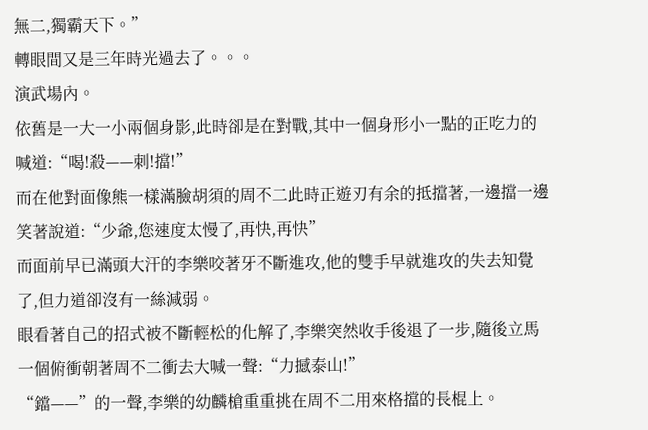無二,獨霸天下。”
轉眼間又是三年時光過去了。。。
演武場內。
依舊是一大一小兩個身影,此時卻是在對戰,其中一個身形小一點的正吃力的喊道:“喝!殺——刺!擋!”
而在他對面像熊一樣滿臉胡須的周不二此時正遊刃有余的抵擋著,一邊擋一邊笑著說道:“少爺,您速度太慢了,再快,再快”
而面前早已滿頭大汗的李樂咬著牙不斷進攻,他的雙手早就進攻的失去知覺了,但力道卻沒有一絲減弱。
眼看著自己的招式被不斷輕松的化解了,李樂突然收手後退了一步,隨後立馬一個俯衝朝著周不二衝去大喊一聲:“力撼泰山!”
“鐺——”的一聲,李樂的幼麟槍重重挑在周不二用來格擋的長棍上。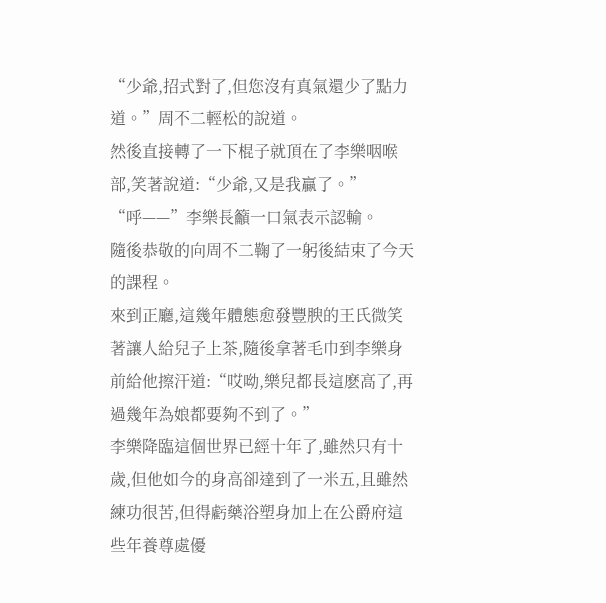“少爺,招式對了,但您沒有真氣還少了點力道。”周不二輕松的說道。
然後直接轉了一下棍子就頂在了李樂咽喉部,笑著說道:“少爺,又是我贏了。”
“呼——”李樂長籲一口氣表示認輸。
隨後恭敬的向周不二鞠了一躬後結束了今天的課程。
來到正廳,這幾年體態愈發豐腴的王氏微笑著讓人給兒子上茶,隨後拿著毛巾到李樂身前給他擦汗道:“哎呦,樂兒都長這麽高了,再過幾年為娘都要夠不到了。”
李樂降臨這個世界已經十年了,雖然只有十歲,但他如今的身高卻達到了一米五,且雖然練功很苦,但得虧藥浴塑身加上在公爵府這些年養尊處優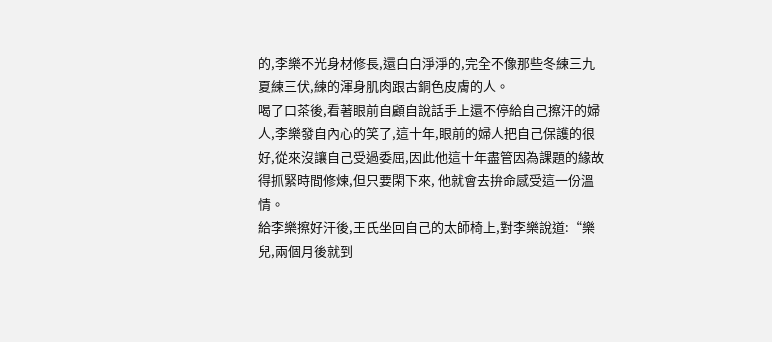的,李樂不光身材修長,還白白淨淨的,完全不像那些冬練三九夏練三伏,練的渾身肌肉跟古銅色皮膚的人。
喝了口茶後,看著眼前自顧自說話手上還不停給自己擦汗的婦人,李樂發自內心的笑了,這十年,眼前的婦人把自己保護的很好,從來沒讓自己受過委屈,因此他這十年盡管因為課題的緣故得抓緊時間修煉,但只要閑下來, 他就會去拚命感受這一份溫情。
給李樂擦好汗後,王氏坐回自己的太師椅上,對李樂說道:“樂兒,兩個月後就到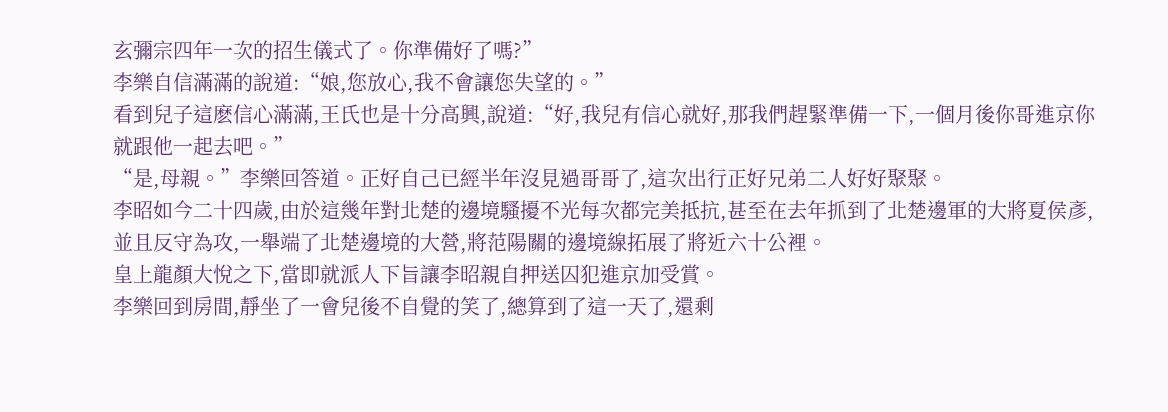玄彌宗四年一次的招生儀式了。你準備好了嗎?”
李樂自信滿滿的說道:“娘,您放心,我不會讓您失望的。”
看到兒子這麽信心滿滿,王氏也是十分高興,說道:“好,我兒有信心就好,那我們趕緊準備一下,一個月後你哥進京你就跟他一起去吧。”
“是,母親。”李樂回答道。正好自己已經半年沒見過哥哥了,這次出行正好兄弟二人好好聚聚。
李昭如今二十四歲,由於這幾年對北楚的邊境騷擾不光每次都完美抵抗,甚至在去年抓到了北楚邊軍的大將夏侯彥,並且反守為攻,一舉端了北楚邊境的大營,將范陽關的邊境線拓展了將近六十公裡。
皇上龍顏大悅之下,當即就派人下旨讓李昭親自押送囚犯進京加受賞。
李樂回到房間,靜坐了一會兒後不自覺的笑了,總算到了這一天了,還剩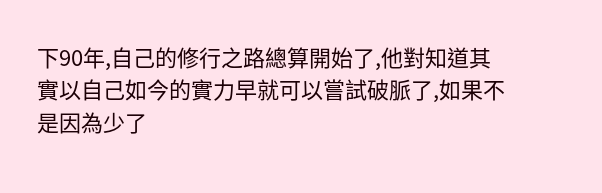下90年,自己的修行之路總算開始了,他對知道其實以自己如今的實力早就可以嘗試破脈了,如果不是因為少了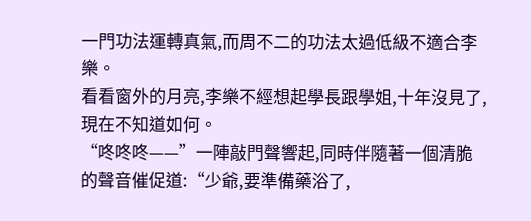一門功法運轉真氣,而周不二的功法太過低級不適合李樂。
看看窗外的月亮,李樂不經想起學長跟學姐,十年沒見了,現在不知道如何。
“咚咚咚——”一陣敲門聲響起,同時伴隨著一個清脆的聲音催促道:“少爺,要準備藥浴了,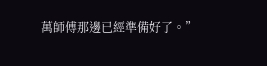萬師傅那邊已經準備好了。”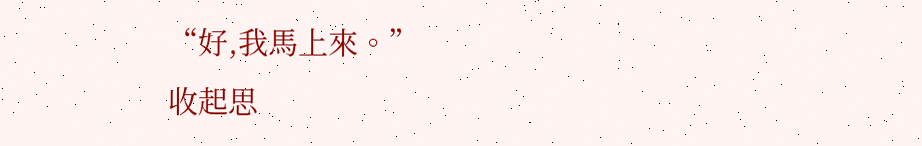“好,我馬上來。”
收起思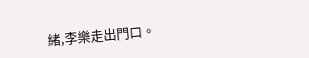緒,李樂走出門口。